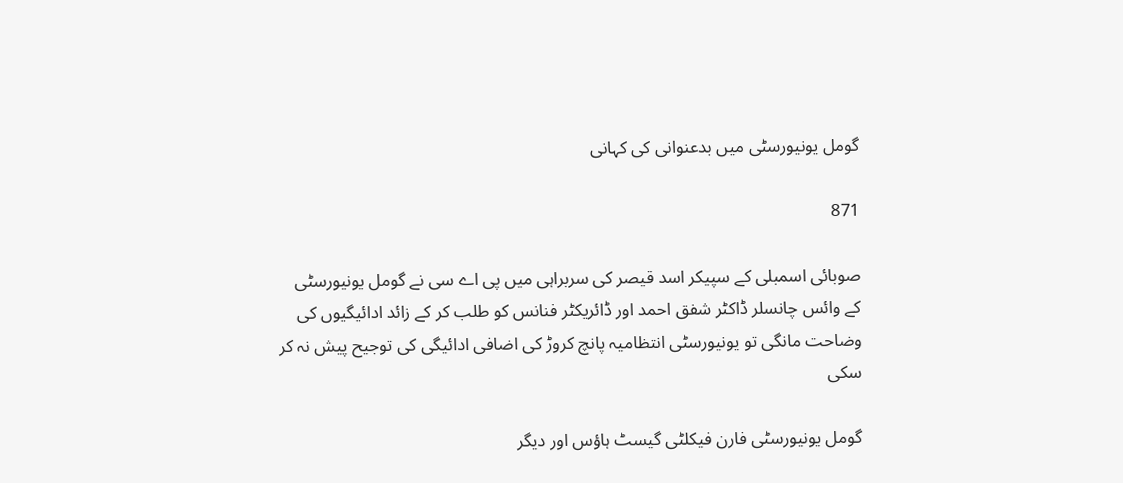گومل یونیورسٹی میں بدعنوانی کی کہانی

871

صوبائی اسمبلی کے سپیکر اسد قیصر کی سربراہی میں پی اے سی نے گومل یونیورسٹی کے وائس چانسلر ڈاکٹر شفق احمد اور ڈائریکٹر فنانس کو طلب کر کے زائد ادائیگیوں کی وضاحت مانگی تو یونیورسٹی انتظامیہ پانچ کروڑ کی اضافی ادائیگی کی توجیح پیش نہ کر سکی

گومل یونیورسٹی فارن فیکلٹی گیسٹ ہاؤس اور دیگر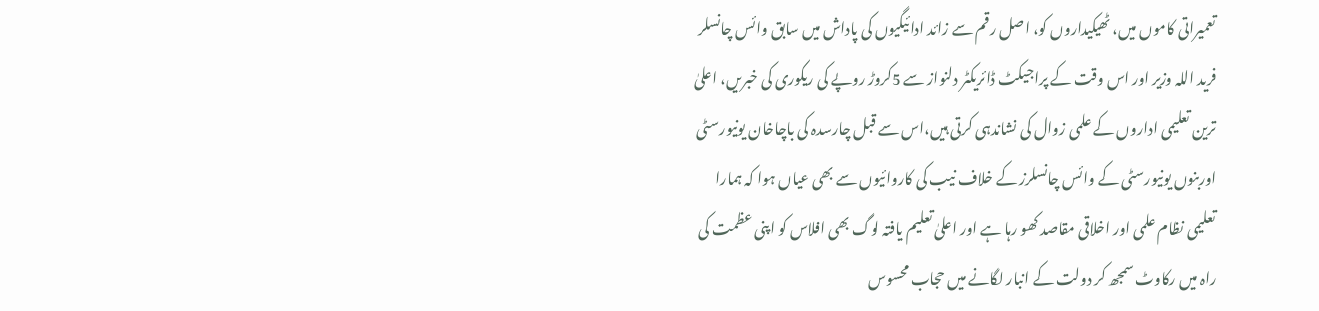تعمیراتی کاموں میں، ٹھیکیداروں کو، اصل رقم سے زائد ادائیگیوں کی پاداش میں سابق وائس چانسلر فرید اللہ وزیر اور اس وقت کے پراجیکٹ ڈائریکٹر دلنواز سے 5کروڑ روپے کی ریکوری کی خبریں، اعلیٰ ترین تعلیمی اداروں کے علمی زوال کی نشاندہی کرتی ہیں،اس سے قبل چارسدہ کی باچاخان یونیورسٹی اوربنوں یونیورسٹی کے وائس چانسلرز کے خلاف نیب کی کاروائیوں سے بھی عیاں ہوا کہ ہمارا تعلیمی نظام علمی اور اخلاقی مقاصد کھو رہا ہے اور اعلیٰ تعلیم یافتہ لوگ بھی افلاس کو اپنی عظمت کی راہ میں رکاوٹ سمجھ کر دولت کے انبار لگانے میں حجاب محسوس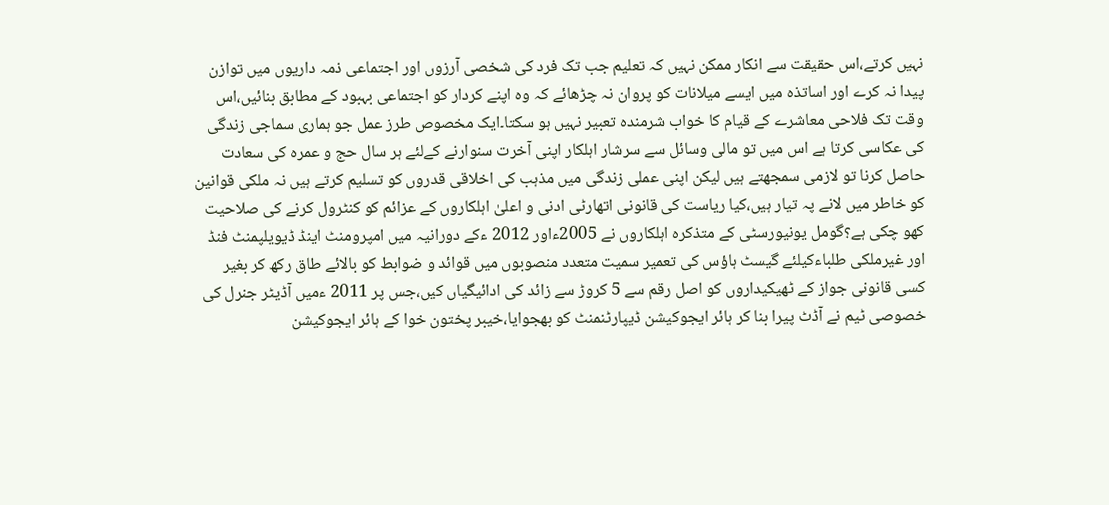نہیں کرتے،اس حقیقت سے انکار ممکن نہیں کہ تعلیم جب تک فرد کی شخصی آرزوں اور اجتماعی ذمہ داریوں میں توازن پیدا نہ کرے اور اساتذہ میں ایسے میلانات کو پروان نہ چڑھائے کہ وہ اپنے کردار کو اجتماعی بہبود کے مطابق بنائیں،اس وقت تک فلاحی معاشرے کے قیام کا خواب شرمندہ تعبیر نہیں ہو سکتا۔ایک مخصوص طرز عمل جو ہماری سماجی زندگی کی عکاسی کرتا ہے اس میں تو مالی وسائل سے سرشار اہلکار اپنی آخرت سنوارنے کےلئے ہر سال حج و عمرہ کی سعادت حاصل کرنا تو لازمی سمجھتے ہیں لیکن اپنی عملی زندگی میں مذہب کی اخلاقی قدروں کو تسلیم کرتے ہیں نہ ملکی قوانین کو خاطر میں لانے پہ تیار ہیں،کیا ریاست کی قانونی اتھارٹی ادنی و اعلیٰ اہلکاروں کے عزائم کو کنٹرول کرنے کی صلاحیت کھو چکی ہے؟گومل یونیورسٹی کے متذکرہ اہلکاروں نے 2005ءاور 2012 ءکے دورانیہ میں امپرومنٹ اینڈ ڈیویلپمنٹ فنڈ اور غیرملکی طلباءکیلئے گیسٹ ہاؤس کی تعمیر سمیت متعدد منصوبوں میں قوائد و ضوابط کو بالائے طاق رکھ کر بغیر کسی قانونی جواز کے ٹھیکیداروں کو اصل رقم سے 5 کروڑ سے زائد کی ادائیگیاں کیں،جس پر 2011 ءمیں آڈیٹر جنرل کی خصوصی ٹیم نے آڈٹ پیرا بنا کر ہائر ایجوکیشن ڈیپارٹنمنٹ کو بھجوایا،خیبر پختون خوا کے ہائر ایجوکیشن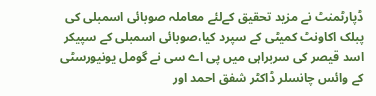ڈپارٹمنٹ نے مزید تحقیق کےلئے معاملہ صوبائی اسمبلی کی پبلک اکاونٹ کمیٹی کے سپرد کیا،صوبائی اسمبلی کے سپیکر اسد قیصر کی سربراہی میں پی اے سی نے گومل یونیورسٹی کے وائس چانسلر ڈاکٹر شفق احمد اور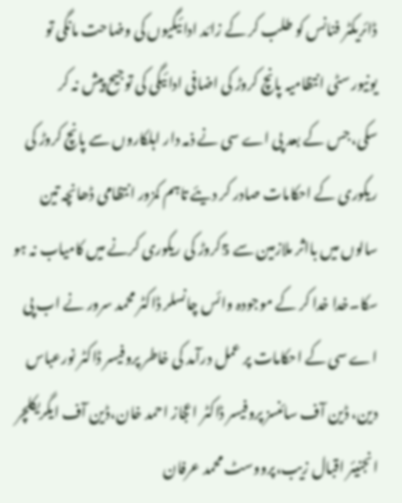ڈائریکٹر فنانس کو طلب کر کے زائد ادائیگیوں کی وضاحت مانگی تو یونیورسٹی انتظامیہ پانچ کروڑ کی اضافی ادائیگی کی توجیح پیش نہ کر سکی،جس کے بعد پی اے سی نے ذمہ دار اہلکاروں سے پانچ کروڑ کی ریکوری کے احکامات صادر کر دیئے تاہم کمزور انتظامی ڈھانچہ تین سالوں میں بااثر ملازمین سے 5کروڑ کی ریکوری کرنے میں کامیاب نہ ہو سکا۔خدا خدا کر کے موجودہ وائس چانسلر ڈاکٹر محمد سرور نے اب پی اے سی کے احکامات پر عمل درآمد کی خاطر پروفیسر ڈاکٹر نورعباس دین، ڈین آف سائنسز پروفیسر ڈاکٹر اعجاز احمد خان،ڈین آف ایگریکلچر انجنیئر اقبال زیب،پرووسٹ محمد عرفان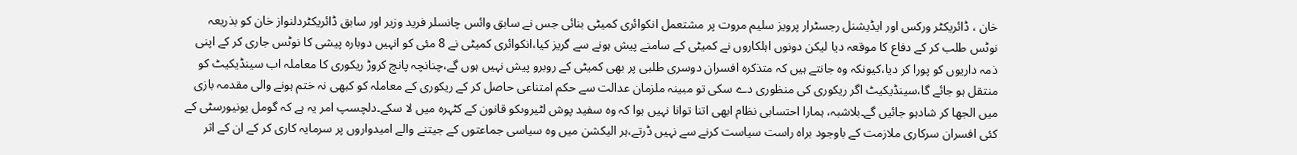خان ، ڈائریکٹر ورکس اور ایڈیشنل رجسٹرار پرویز سلیم مروت پر مشتعمل انکوائری کمیٹی بنائی جس نے سابق وائس چانسلر فرید وزیر اور سابق ڈائریکٹردلنواز خان کو بذریعہ نوٹس طلب کر کے دفاع کا موقعہ دیا لیکن دونوں اہلکاروں نے کمیٹی کے سامنے پیش ہونے سے گریز کیا،انکوائری کمیٹی نے 8 مئی کو انہیں دوبارہ پیشی کا نوٹس جاری کر کے اپنی ذمہ داریوں کو پورا کر دیا،کیونکہ وہ جانتے ہیں کہ متذکرہ افسران دوسری طلبی پر بھی کمیٹی کے روبرو پیش نہیں ہوں گے،چنانچہ پانچ کروڑ ریکوری کا معاملہ اب سینڈیکیٹ کو منتقل ہو جائے گا،سینڈیکیٹ اگر ریکوری کی منظوری دے سکی تو مبینہ ملزمان عدالت سے حکم امتناعی حاصل کر کے ریکوری کے معاملہ کو کبھی نہ ختم ہونے والی مقدمہ بازی میں الجھا کر شادہو جائیں گے۔بلاشبہ، ہمارا احتسابی نظام ابھی اتنا توانا نہیں ہوا کہ وہ سفید پوش لٹیروںکو قانون کے کٹہرہ میں لا سکے۔دلچسپ امر یہ ہے کہ گومل یونیورسٹی کے کئی افسران سرکاری ملازمت کے باوجود براہ راست سیاست کرنے سے نہیں ڈرتے،ہر الیکشن میں وہ سیاسی جماعتوں کے جیتنے والے امیدواروں پر سرمایہ کاری کر کے ان کے اثر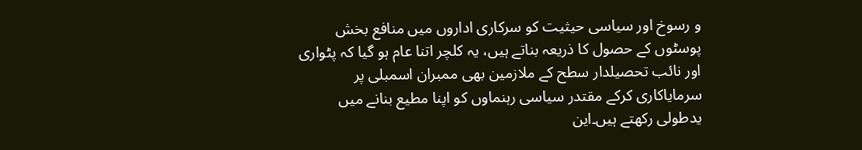و رسوخ اور سیاسی حیثیت کو سرکاری اداروں میں منافع بخش پوسٹوں کے حصول کا ذریعہ بناتے ہیں، یہ کلچر اتنا عام ہو گیا کہ پٹواری اور نائب تحصیلدار سطح کے ملازمین بھی ممبران اسمبلی پر سرمایاکاری کرکے مقتدر سیاسی رہنماوں کو اپنا مطیع بنانے میں یدطولی رکھتے ہیں۔این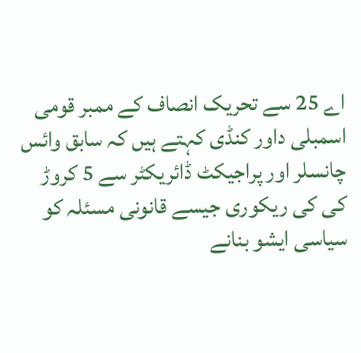اے 25 سے تحریک انصاف کے ممبر قومی اسمبلی داور کنڈی کہتے ہیں کہ سابق وائس چانسلر اور پراجیکٹ ڈائریکٹر سے 5 کروڑ کی کی ریکوری جیسے قانونی مسئلہ کو سیاسی ایشو بنانے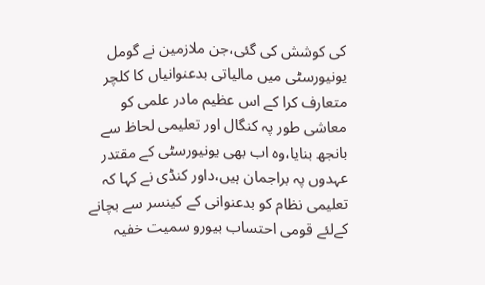کی کوشش کی گئی،جن ملازمین نے گومل یونیورسٹی میں مالیاتی بدعنوانیاں کا کلچر متعارف کرا کے اس عظیم مادر علمی کو معاشی طور پہ کنگال اور تعلیمی لحاظ سے بانجھ بنایا،وہ اب بھی یونیورسٹی کے مقتدر عہدوں پہ براجمان ہیں،داور کنڈی نے کہا کہ تعلیمی نظام کو بدعنوانی کے کینسر سے بچانے کےلئے قومی احتساب بیورو سمیت خفیہ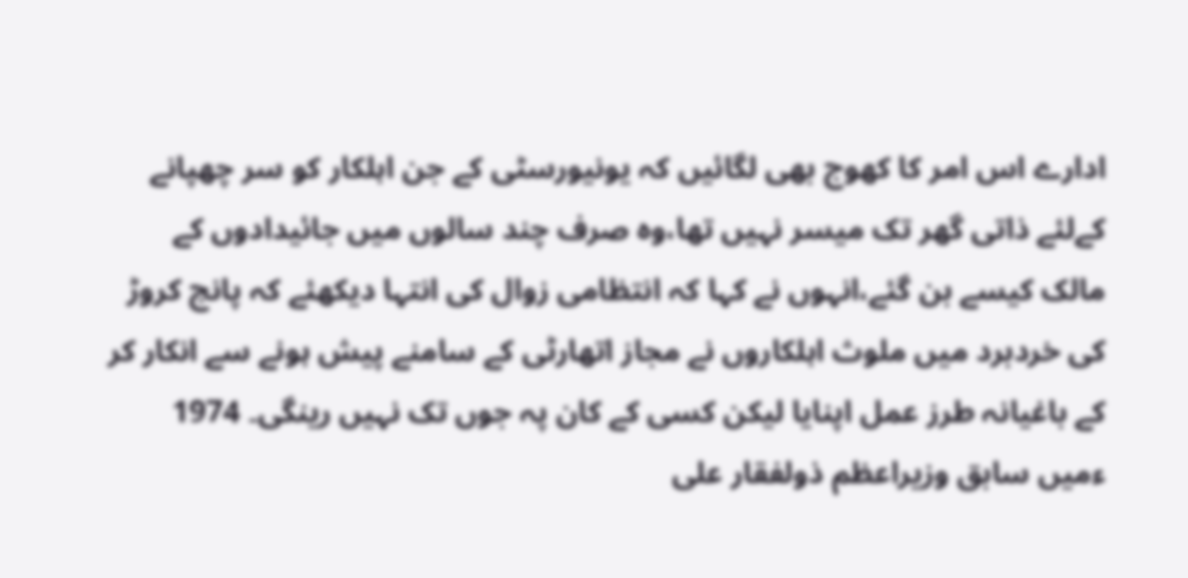ادارے اس امر کا کھوج بھی لگائیں کہ یونیورسٹی کے جن اہلکار کو سر چھپانے کےلئے ذاتی گھر تک میسر نہیں تھا،وہ صرف چند سالوں میں جائیدادوں کے مالک کیسے بن گئے،انہوں نے کہا کہ انتظامی زوال کی انتہا دیکھئے کہ پانچ کروڑ کی خردبرد میں ملوث اہلکاروں نے مجاز اتھارٹی کے سامنے پیش ہونے سے انکار کر کے باغیانہ طرز عمل اپنایا لیکن کسی کے کان پہ جوں تک نہیں رینگی۔ 1974 ءمیں سابق وزیراعظم ذولفقار علی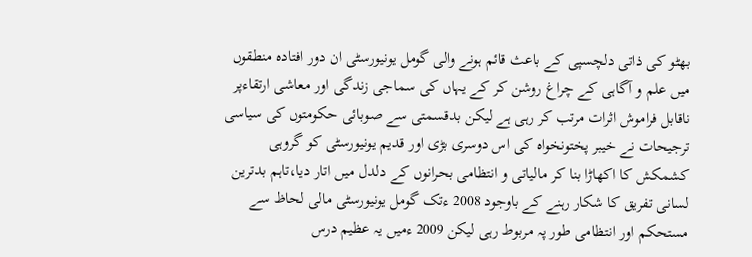بھٹو کی ذاتی دلچسپی کے باعث قائم ہونے والی گومل یونیورسٹی ان دور افتادہ منطقوں میں علم و آگاہی کے چراغ روشن کر کے یہاں کی سماجی زندگی اور معاشی ارتقاءپر ناقابل فراموش اثرات مرتب کر رہی ہے لیکن بدقسمتی سے صوبائی حکومتوں کی سیاسی ترجیحات نے خیبر پختونخواہ کی اس دوسری بڑی اور قدیم یونیورسٹی کو گروہی کشمکش کا اکھاڑا بنا کر مالیاتی و انتظامی بحرانوں کے دلدل میں اتار دیا،تاہم بدترین لسانی تفریق کا شکار رہنے کے باوجود 2008 ءتک گومل یونیورسٹی مالی لحاظ سے مستحکم اور انتظامی طور پہ مربوط رہی لیکن 2009 ءمیں یہ عظیم درس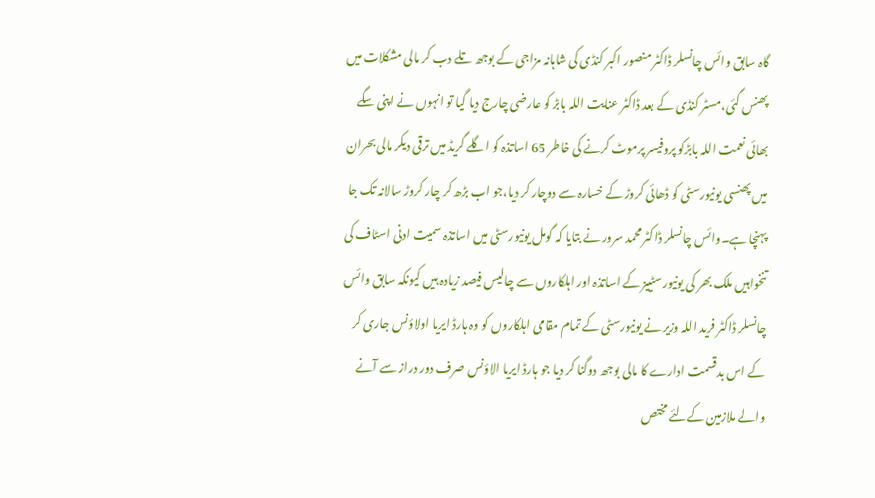گاہ سابق وائس چانسلر ڈاکٹر منصور اکبر کنڈی کی شاہانہ مزاجی کے بوجھ تلے دب کر مالی مشکلات میں پھنس گئی،مسٹر کنڈی کے بعد ڈاکٹر عنایت اللہ بابڑ کو عارضی چارج دیا گیا تو انہوں نے اپنی سگے بھائی نعمت اللہ بابڑکو پروفیسر پرموٹ کرنے کی خاطر 65 اساتذہ کو اگلے گریڈ میں ترقی دیکر مالی بحران میں پھنسی یونیورسٹی کو ڈھائی کروڑ کے خسارہ سے دوچار کر دیا،جو اب بڑھ کر چار کروڑ سالانہ تک جا پہنچا ہے۔وائس چانسلر ڈاکٹر محمد سرور نے بتایا کہ گومل یونیورسٹی میں اساتذہ سمیت ادنی اسٹاف کی تنخواہیں ملک بھر کی یونیورسٹییز کے اساتذہ اور اہلکاروں سے چالیس فیصد زیادہ ہیں کیونکہ سابق وائس چانسلر ڈاکٹر فرید اللہ وزیر نے یونیورسٹی کے تمام مقامی اہلکاروں کو وہ ہارڈ ایریا اولاؤنس جاری کر کے اس بدقسمت ادارے کا مالی بوجھ دوگنا کر دیا جو ہارڈ ایریا الاؤنس صرف دور دراز سے آنے والے ملازمین کےلئے مختص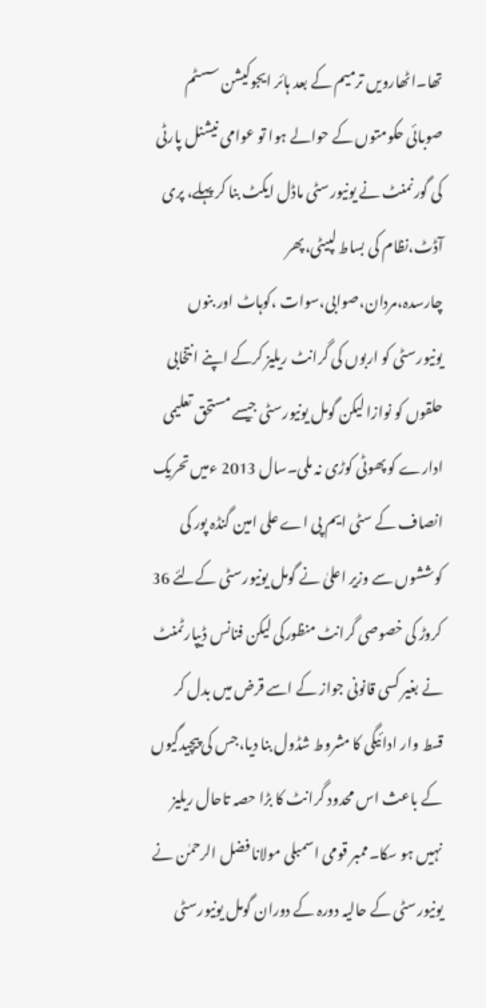تھا۔اٹھارویں ترمیم کے بعد ہائر ایجوکیشن سسٹم صوبائی حکومتوں کے حوالے ہوا تو عوامی نیشنل پارٹی کی گورنمنٹ نے یونیورسٹی ماڈل ایکٹ بنا کر پہلے، پری آڈٹ،نظام کی بساط لپیٹی،پھر چارسدہ،مردان،صوابی،سوات ،کوہاٹ اور بنوں یونیورسٹی کو اربوں کی گرانٹ ریلیز کرکے اپنے انتخابی حلقوں کو نوازا لیکن گومل یونیورسٹی جیسے مستحق تعلیمی ادارے کو پھوٹی کوڑی نہ ملی۔سال 2013 ءمیں تحریک انصاف کے سٹی ایم پی اے علی امین گنڈہ پور کی کوششوں سے وزیر اعلیٰ نے گومل یونیورسٹی کےلئے 36 کروڑ کی خصوصی گرانٹ منظورکی لیکن فنانس ڈیپارٹمنٹ نے بغیر کسی قانونی جواز کے اسے قرض میں بدل کر قسط وار ادائیگی کا مشروط شڈول بنا دیا،جس کی پیچیدگیوں کے باعث اس محدود گرانٹ کا بڑا حصہ تاحال ریلیز نہیں ہو سکا۔ممبر قومی اسمبلی مولانا فضل الرحمٰن نے یونیورسٹی کے حالیہ دورہ کے دوران گومل یونیورسٹی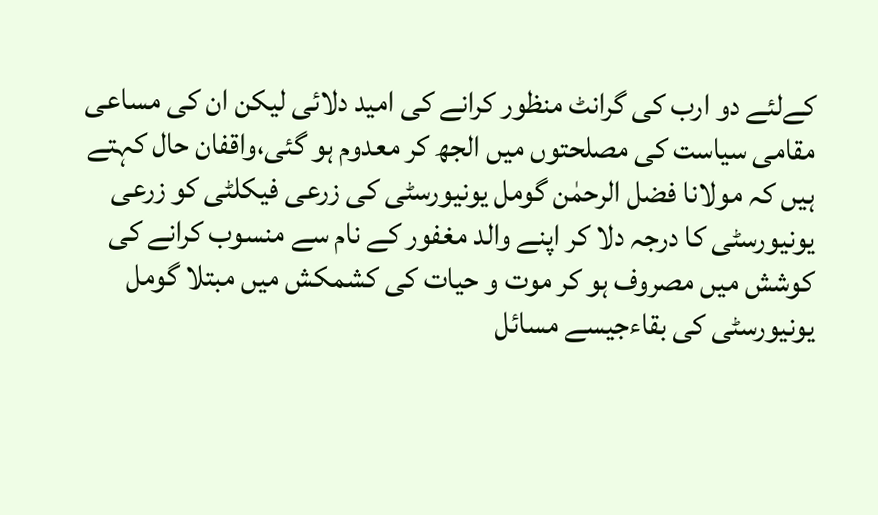کےلئے دو ارب کی گرانٹ منظور کرانے کی امید دلائی لیکن ان کی مساعی مقامی سیاست کی مصلحتوں میں الجھ کر معدوم ہو گئی،واقفان حال کہتے ہیں کہ مولانا فضل الرحمٰن گومل یونیورسٹی کی زرعی فیکلٹی کو زرعی یونیورسٹی کا درجہ دلا کر اپنے والد مغفور کے نام سے منسوب کرانے کی کوشش میں مصروف ہو کر موت و حیات کی کشمکش میں مبتلا گومل یونیورسٹی کی بقاءجیسے مسائل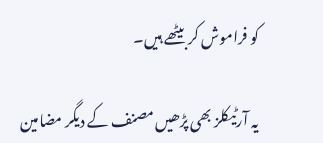کو فراموش کر بیٹھے ہیں۔

یہ آرٹیکلز بھی پڑھیں مصنف کے دیگر مضامین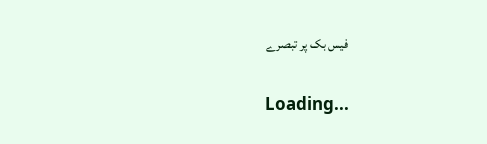فیس بک پر تبصرے

Loading...